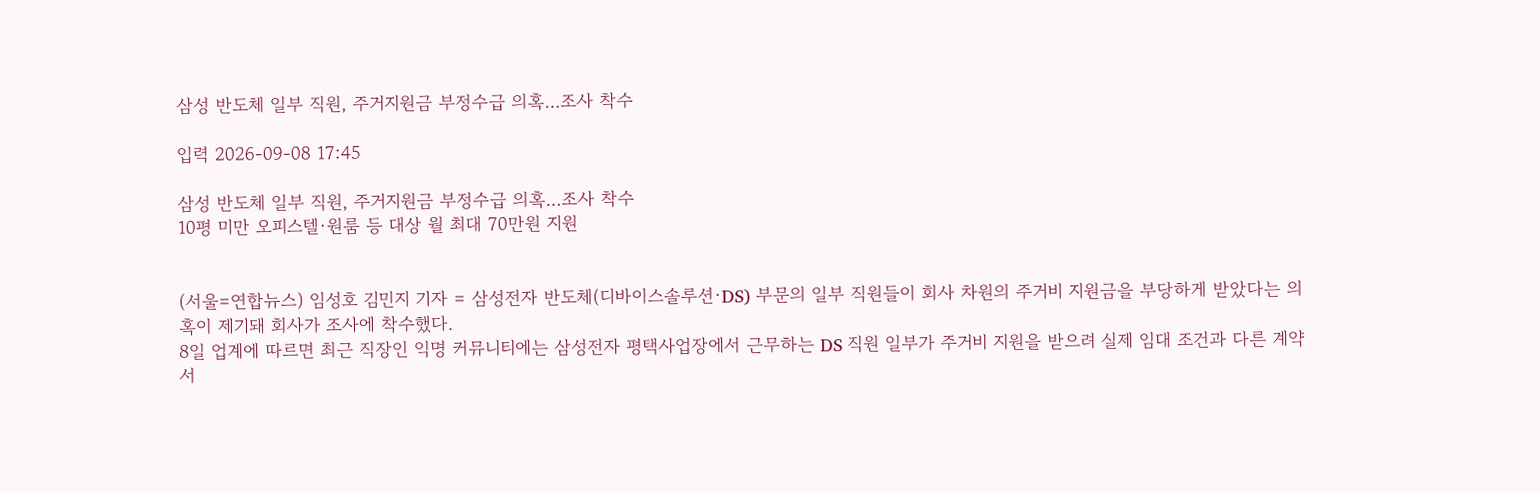삼성 반도체 일부 직원, 주거지원금 부정수급 의혹…조사 착수

입력 2026-09-08 17:45

삼성 반도체 일부 직원, 주거지원금 부정수급 의혹…조사 착수
10평 미만 오피스텔·원룸 등 대상 월 최대 70만원 지원


(서울=연합뉴스) 임성호 김민지 기자 = 삼성전자 반도체(디바이스솔루션·DS) 부문의 일부 직원들이 회사 차원의 주거비 지원금을 부당하게 받았다는 의혹이 제기돼 회사가 조사에 착수했다.
8일 업계에 따르면 최근 직장인 익명 커뮤니티에는 삼성전자 평택사업장에서 근무하는 DS 직원 일부가 주거비 지원을 받으려 실제 임대 조건과 다른 계약서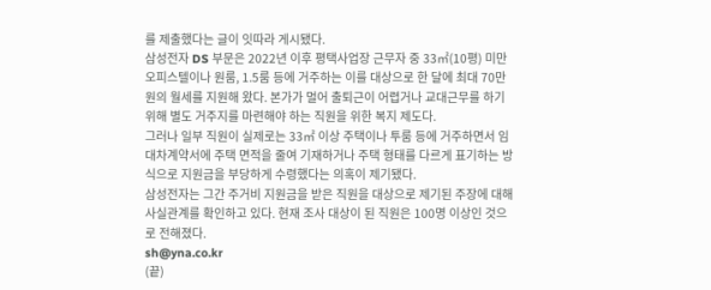를 제출했다는 글이 잇따라 게시됐다.
삼성전자 DS 부문은 2022년 이후 평택사업장 근무자 중 33㎡(10평) 미만 오피스텔이나 원룸, 1.5룸 등에 거주하는 이를 대상으로 한 달에 최대 70만원의 월세를 지원해 왔다. 본가가 멀어 출퇴근이 어렵거나 교대근무를 하기 위해 별도 거주지를 마련해야 하는 직원을 위한 복지 제도다.
그러나 일부 직원이 실제로는 33㎡ 이상 주택이나 투룸 등에 거주하면서 임대차계약서에 주택 면적을 줄여 기재하거나 주택 형태를 다르게 표기하는 방식으로 지원금을 부당하게 수령했다는 의혹이 제기됐다.
삼성전자는 그간 주거비 지원금을 받은 직원을 대상으로 제기된 주장에 대해 사실관계를 확인하고 있다. 현재 조사 대상이 된 직원은 100명 이상인 것으로 전해졌다.
sh@yna.co.kr
(끝)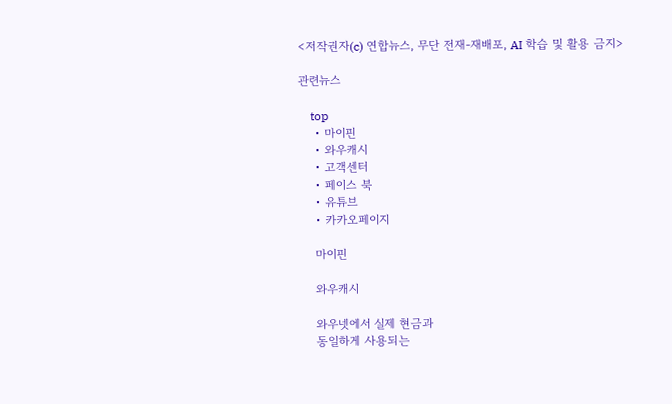<저작권자(c) 연합뉴스, 무단 전재-재배포, AI 학습 및 활용 금지>

관련뉴스

    top
    • 마이핀
    • 와우캐시
    • 고객센터
    • 페이스 북
    • 유튜브
    • 카카오페이지

    마이핀

    와우캐시

    와우넷에서 실제 현금과
    동일하게 사용되는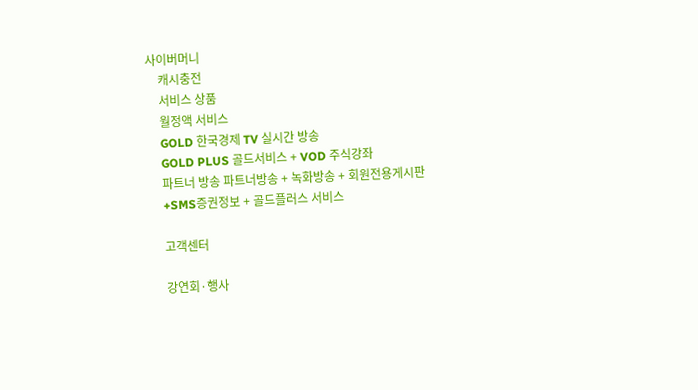사이버머니
    캐시충전
    서비스 상품
    월정액 서비스
    GOLD 한국경제 TV 실시간 방송
    GOLD PLUS 골드서비스 + VOD 주식강좌
    파트너 방송 파트너방송 + 녹화방송 + 회원전용게시판
    +SMS증권정보 + 골드플러스 서비스

    고객센터

    강연회·행사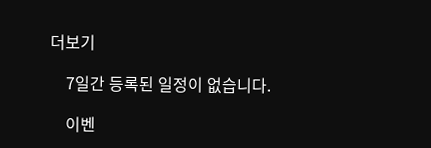더보기

    7일간 등록된 일정이 없습니다.

    이벤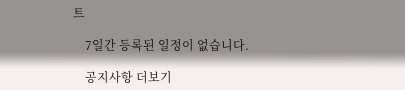트

    7일간 등록된 일정이 없습니다.

    공지사항 더보기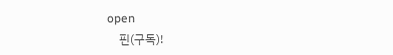open
    핀(구독)!